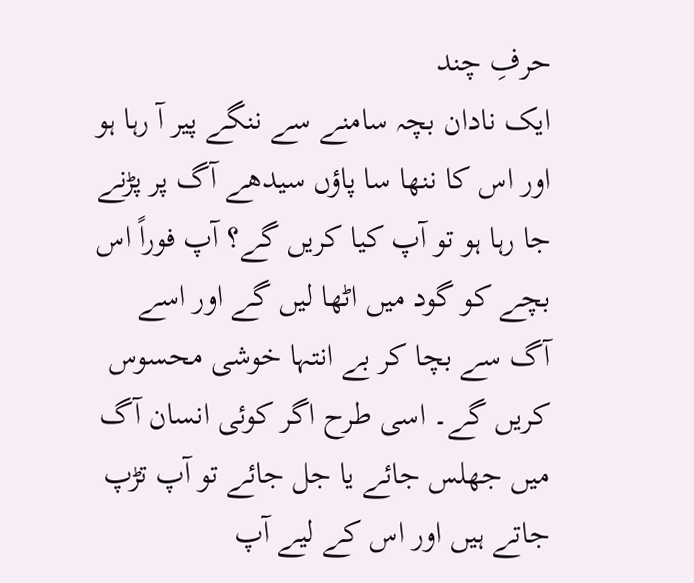حرفِ چند
ایک نادان بچہ سامنے سے ننگے پیر آ رہا ہو اور اس کا ننھا سا پاؤں سیدھے آگ پر پڑنے جا رہا ہو تو آپ کیا کریں گے؟ آپ فوراً اس بچے کو گود میں اٹھا لیں گے اور اسے آگ سے بچا کر بے انتہا خوشی محسوس کریں گے۔ اسی طرح اگر کوئی انسان آگ میں جھلس جائے یا جل جائے تو آپ تڑپ جاتے ہیں اور اس کے لیے آپ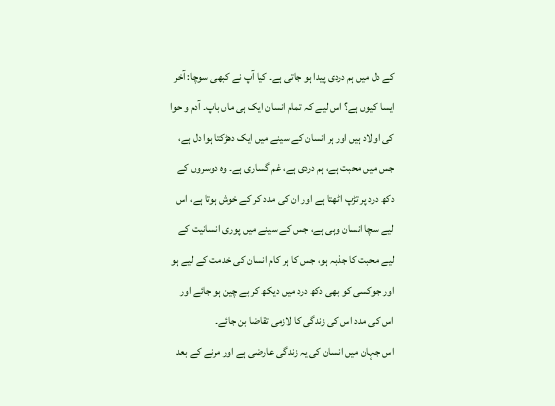کے دل میں ہم دردی پیدا ہو جاتی ہے۔ کیا آپ نے کبھی سوچا: آخر ایسا کیوں ہے؟ اس لیے کہ تمام انسان ایک ہی ماں باپ۔ آدم و حوا کی اولاد ہیں اور ہر انسان کے سینے میں ایک دھڑکتا ہوا دل ہے، جس میں محبت ہے، ہم دردی ہے، غم گساری ہے۔ وہ دوسروں کے دکھ درد پر تڑپ اٹھتا ہے اور ان کی مدد کر کے خوش ہوتا ہے، اس لیے سچا انسان وہی ہے، جس کے سینے میں پوری انسانیت کے لیے محبت کا جذبہ ہو، جس کا ہر کام انسان کی خدمت کے لیے ہو اور جوکسی کو بھی دکھ درد میں دیکھ کر بے چین ہو جائے اور اس کی مدد اس کی زندگی کا لازمی تقاضا بن جائے۔
اس جہان میں انسان کی یہ زندگی عارضی ہے اور مرنے کے بعد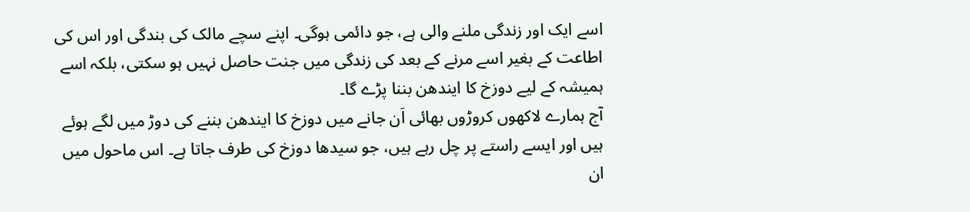اسے ایک اور زندگی ملنے والی ہے، جو دائمی ہوگی۔ اپنے سچے مالک کی بندگی اور اس کی اطاعت کے بغیر اسے مرنے کے بعد کی زندگی میں جنت حاصل نہیں ہو سکتی، بلکہ اسے ہمیشہ کے لیے دوزخ کا ایندھن بننا پڑے گا۔
آج ہمارے لاکھوں کروڑوں بھائی اَن جانے میں دوزخ کا ایندھن بننے کی دوڑ میں لگے ہوئے ہیں اور ایسے راستے پر چل رہے ہیں، جو سیدھا دوزخ کی طرف جاتا ہے۔ اس ماحول میں ان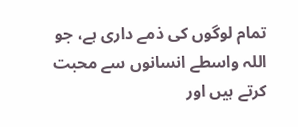تمام لوگوں کی ذمے داری ہے، جو اللہ واسطے انسانوں سے محبت کرتے ہیں اور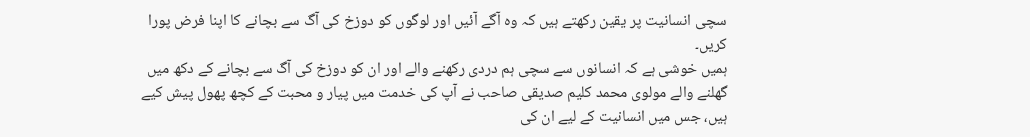سچی انسانیت پر یقین رکھتے ہیں کہ وہ آگے آئیں اور لوگوں کو دوزخ کی آگ سے بچانے کا اپنا فرض پورا کریں۔
ہمیں خوشی ہے کہ انسانوں سے سچی ہم دردی رکھنے والے اور ان کو دوزخ کی آگ سے بچانے کے دکھ میں گھلنے والے مولوی محمد کلیم صدیقی صاحب نے آپ کی خدمت میں پیار و محبت کے کچھ پھول پیش کیے ہیں، جس میں انسانیت کے لیے ان کی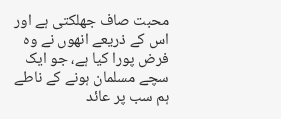محبت صاف جھلکتی ہے اور اس کے ذریعے انھوں نے وہ فرض پورا کیا ہے، جو ایک سچے مسلمان ہونے کے ناطے ہم سب پر عائد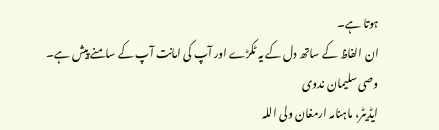ہوتا ہے۔
ان الفاظ کے ساتھ دل کے یہ ٹکڑے اور آپ کی امانت آپ کے سامنے پیش ہے۔
وصی سلیمان ندوی
ایڈیٹر، ماہنامہ ارمغان ولی اللہ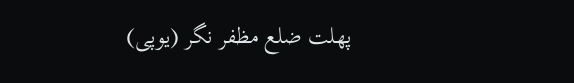پھلت ضلع مظفر نگر (یوپی)